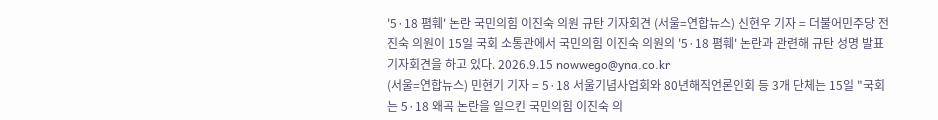'5·18 폄훼' 논란 국민의힘 이진숙 의원 규탄 기자회견 (서울=연합뉴스) 신현우 기자 = 더불어민주당 전진숙 의원이 15일 국회 소통관에서 국민의힘 이진숙 의원의 '5·18 폄훼' 논란과 관련해 규탄 성명 발표 기자회견을 하고 있다. 2026.9.15 nowwego@yna.co.kr
(서울=연합뉴스) 민현기 기자 = 5·18 서울기념사업회와 80년해직언론인회 등 3개 단체는 15일 "국회는 5·18 왜곡 논란을 일으킨 국민의힘 이진숙 의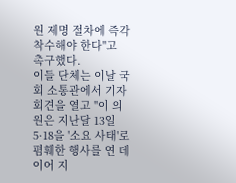원 제명 절차에 즉각 착수해야 한다"고 촉구했다.
이들 단체는 이날 국회 소통관에서 기자회견을 열고 "이 의원은 지난달 13일 5·18을 '소요 사태'로 폄훼한 행사를 연 데 이어 지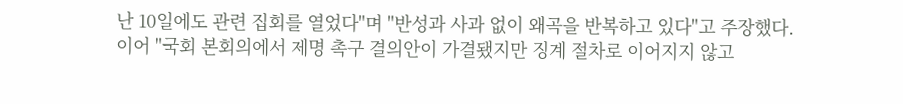난 10일에도 관련 집회를 열었다"며 "반성과 사과 없이 왜곡을 반복하고 있다"고 주장했다.
이어 "국회 본회의에서 제명 촉구 결의안이 가결됐지만 징계 절차로 이어지지 않고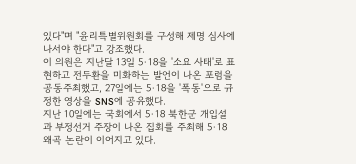있다"며 "윤리특별위원회를 구성해 제명 심사에 나서야 한다"고 강조했다.
이 의원은 지난달 13일 5·18을 '소요 사태'로 표현하고 전두환을 미화하는 발언이 나온 포럼을 공동주최했고, 27일에는 5·18을 '폭동'으로 규정한 영상을 SNS에 공유했다.
지난 10일에는 국회에서 5·18 북한군 개입설과 부정선거 주장이 나온 집회를 주최해 5·18 왜곡 논란이 이어지고 있다.